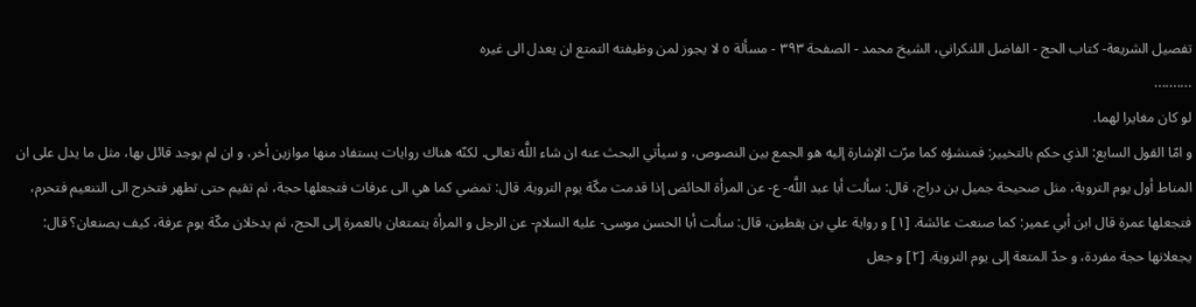تفصيل الشريعة- كتاب الحج - الفاضل اللنكراني، الشيخ محمد - الصفحة ٣٩٣ - مسألة ٥ لا يجوز لمن وظيفته التمتع ان يعدل الى غيره
..........
لو كان مغايرا لهما.
و امّا القول السابع: الذي حكم بالتخيير: فمنشؤه كما مرّت الإشارة إليه هو الجمع بين النصوص، و سيأتي البحث عنه ان شاء اللَّه تعالى. لكنّه هناك روايات يستفاد منها موازين أخر، و ان لم يوجد قائل بها، مثل ما يدل على ان المناط أول يوم التروية، مثل صحيحة جميل بن دراج، قال: سألت أبا عبد اللَّه- ع- عن المرأة الحائض إذا قدمت مكّة يوم التروية. قال: تمضي كما هي الى عرفات فتجعلها حجة، ثم تقيم حتى تطهر فتخرج الى التنعيم فتحرم، فتجعلها عمرة قال ابن أبي عمير: كما صنعت عائشة. [١] و رواية علي بن يقطين، قال: سألت أبا الحسن موسى- عليه السلام- عن الرجل و المرأة يتمتعان بالعمرة إلى الحج، ثم يدخلان مكّة يوم عرفة، كيف يصنعان؟ قال: يجعلانها حجة مفردة، و حدّ المتعة إلى يوم التروية. [٢] و جعل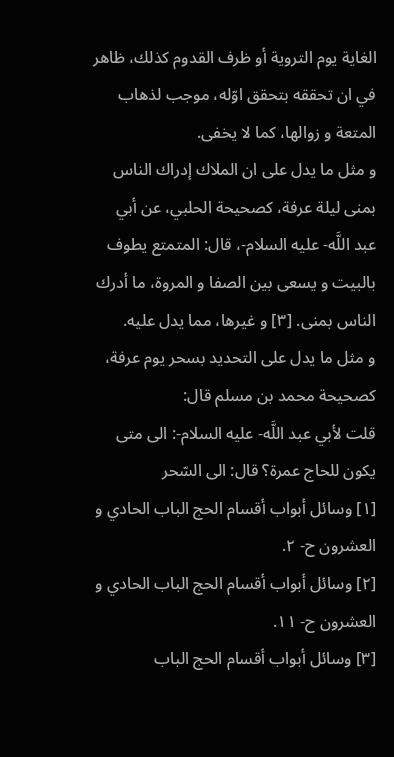الغاية يوم التروية أو ظرف القدوم كذلك، ظاهر في ان تحققه بتحقق اوّله، موجب لذهاب المتعة و زوالها، كما لا يخفى.
و مثل ما يدل على ان الملاك إدراك الناس بمنى ليلة عرفة، كصحيحة الحلبي، عن أبي عبد اللَّه- عليه السلام-، قال: المتمتع يطوف بالبيت و يسعى بين الصفا و المروة، ما أدرك الناس بمنى. [٣] و غيرها، مما يدل عليه.
و مثل ما يدل على التحديد بسحر يوم عرفة، كصحيحة محمد بن مسلم قال:
قلت لأبي عبد اللَّه- عليه السلام-: الى متى يكون للحاج عمرة؟ قال: الى السّحر
[١] وسائل أبواب أقسام الحج الباب الحادي و العشرون ح- ٢.
[٢] وسائل أبواب أقسام الحج الباب الحادي و العشرون ح- ١١.
[٣] وسائل أبواب أقسام الحج الباب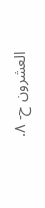العشرون ح- ٨.